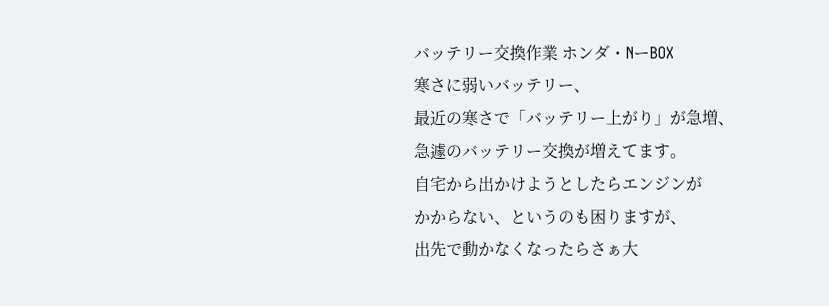バッテリー交換作業 ホンダ・NーBOX
寒さに弱いバッテリー、
最近の寒さで「バッテリー上がり」が急増、
急遽のバッテリー交換が増えてます。
自宅から出かけようとしたらエンジンが
かからない、というのも困りますが、
出先で動かなくなったらさぁ大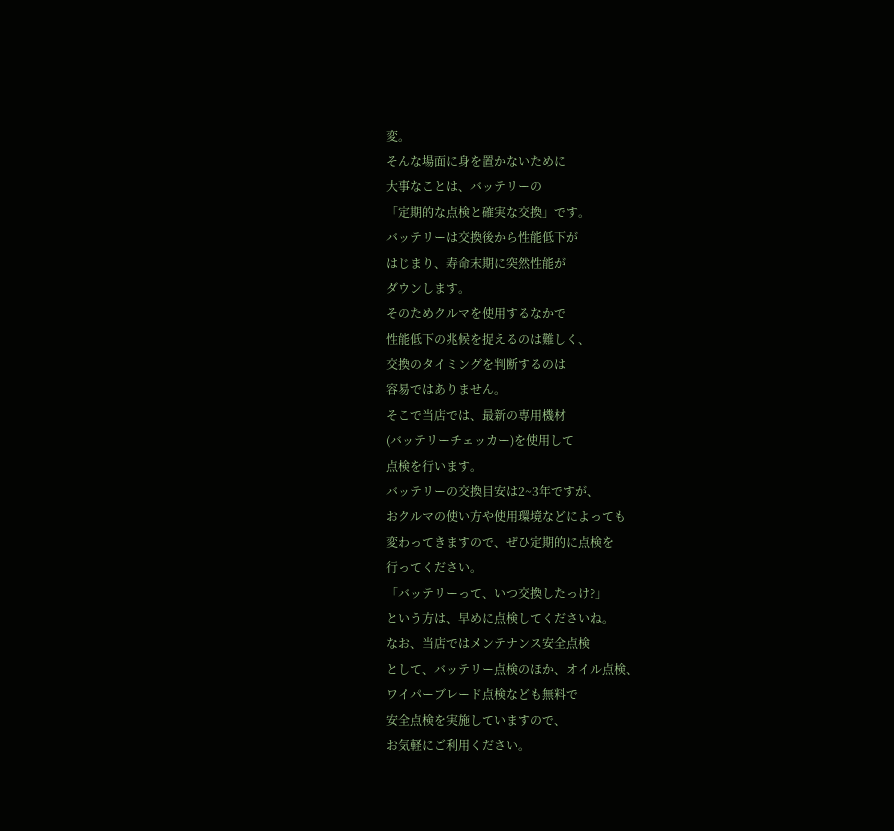変。
そんな場面に身を置かないために
大事なことは、バッテリーの
「定期的な点検と確実な交換」です。
バッテリーは交換後から性能低下が
はじまり、寿命末期に突然性能が
ダウンします。
そのためクルマを使用するなかで
性能低下の兆候を捉えるのは難しく、
交換のタイミングを判断するのは
容易ではありません。
そこで当店では、最新の専用機材
(バッテリーチェッカー)を使用して
点検を行います。
バッテリーの交換目安は2~3年ですが、
おクルマの使い方や使用環境などによっても
変わってきますので、ぜひ定期的に点検を
行ってください。
「バッテリーって、いつ交換したっけ?」
という方は、早めに点検してくださいね。
なお、当店ではメンテナンス安全点検
として、バッテリー点検のほか、オイル点検、
ワイパーブレード点検なども無料で
安全点検を実施していますので、
お気軽にご利用ください。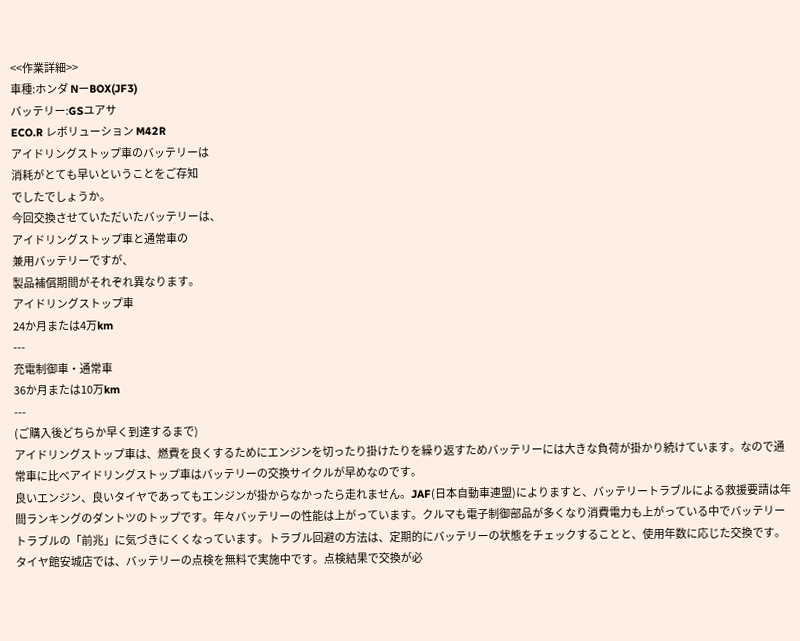<<作業詳細>>
車種:ホンダ NーBOX(JF3)
バッテリー:GSユアサ
ECO.R レボリューション M42R
アイドリングストップ車のバッテリーは
消耗がとても早いということをご存知
でしたでしょうか。
今回交換させていただいたバッテリーは、
アイドリングストップ車と通常車の
兼用バッテリーですが、
製品補償期間がそれぞれ異なります。
アイドリングストップ車
24か月または4万km
---
充電制御車・通常車
36か月または10万km
---
(ご購入後どちらか早く到達するまで)
アイドリングストップ車は、燃費を良くするためにエンジンを切ったり掛けたりを繰り返すためバッテリーには大きな負荷が掛かり続けています。なので通常車に比べアイドリングストップ車はバッテリーの交換サイクルが早めなのです。
良いエンジン、良いタイヤであってもエンジンが掛からなかったら走れません。JAF(日本自動車連盟)によりますと、バッテリートラブルによる救援要請は年間ランキングのダントツのトップです。年々バッテリーの性能は上がっています。クルマも電子制御部品が多くなり消費電力も上がっている中でバッテリートラブルの「前兆」に気づきにくくなっています。トラブル回避の方法は、定期的にバッテリーの状態をチェックすることと、使用年数に応じた交換です。
タイヤ館安城店では、バッテリーの点検を無料で実施中です。点検結果で交換が必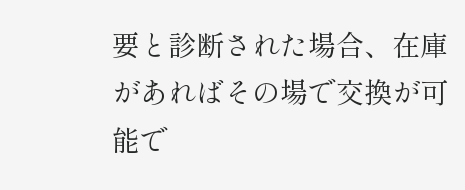要と診断された場合、在庫があればその場で交換が可能で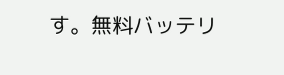す。無料バッテリ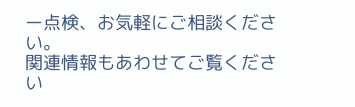ー点検、お気軽にご相談ください。
関連情報もあわせてご覧ください